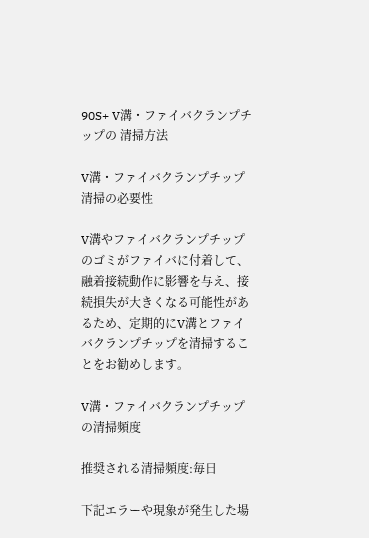90S+ V溝・ファイバクランプチップの 清掃方法

V溝・ファイバクランプチップ清掃の必要性

V溝やファイバクランプチップのゴミがファイバに付着して、融着接続動作に影響を与え、接続損失が大きくなる可能性があるため、定期的にV溝とファイバクランプチップを清掃することをお勧めします。

V溝・ファイバクランプチップの清掃頻度

推奨される清掃頻度:毎日

下記エラーや現象が発生した場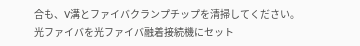合も、V溝とファイバクランプチップを清掃してください。
光ファイバを光ファイバ融着接続機にセット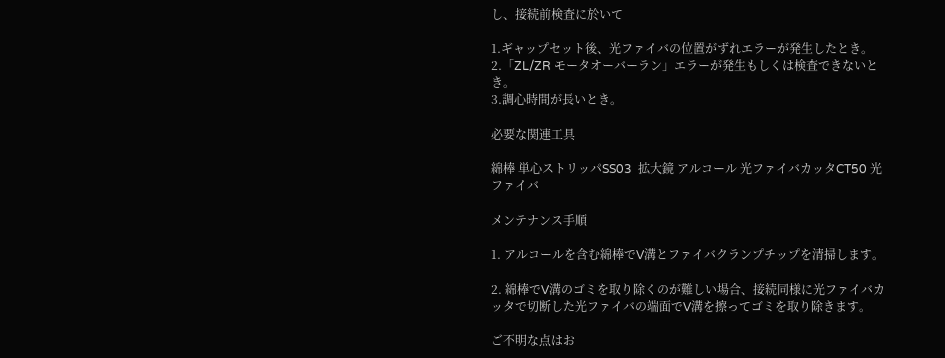し、接続前検査に於いて

1.ギャップセット後、光ファイバの位置がずれエラーが発生したとき。
2.「ZL/ZR モータオーバーラン」エラーが発生もしくは検査できないとき。
3.調心時間が長いとき。

必要な関連工具

綿棒 単心ストリッパSS03  拡大鏡 アルコール 光ファイバカッタCT50 光ファイバ

メンテナンス手順

1. アルコールを含む綿棒でV溝とファイバクランプチップを清掃します。

2. 綿棒でV溝のゴミを取り除くのが難しい場合、接続同様に光ファイバカッタで切断した光ファイバの端面でV溝を擦ってゴミを取り除きます。

ご不明な点はお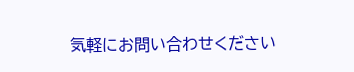気軽にお問い合わせください